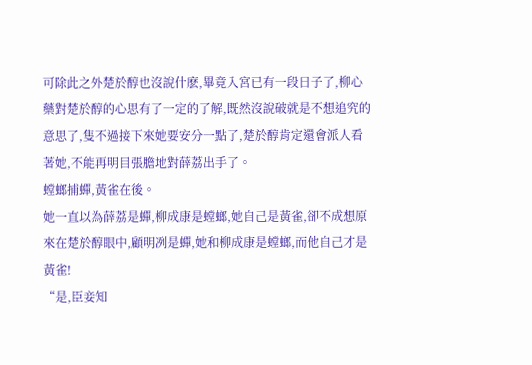可除此之外楚於醇也沒說什麽,畢竟入宮已有一段日子了,柳心藥對楚於醇的心思有了一定的了解,既然沒說破就是不想追究的意思了,隻不過接下來她要安分一點了,楚於醇肯定還會派人看著她,不能再明目張膽地對薛荔出手了。
螳螂捕蟬,黃雀在後。
她一直以為薛荔是蟬,柳成康是螳螂,她自己是黃雀,卻不成想原來在楚於醇眼中,顧明冽是蟬,她和柳成康是螳螂,而他自己才是黃雀!
“是,臣妾知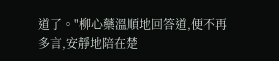道了。"柳心藥溫順地回答道,便不再多言,安靜地陪在楚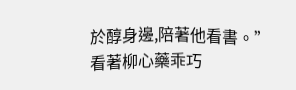於醇身邊,陪著他看書。”
看著柳心藥乖巧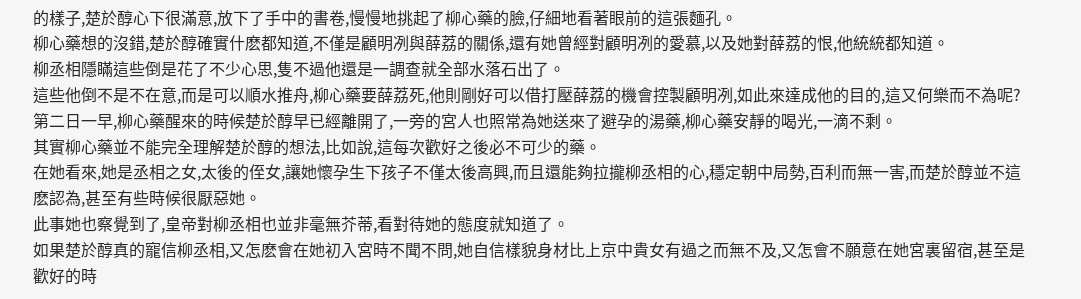的樣子,楚於醇心下很滿意,放下了手中的書卷,慢慢地挑起了柳心藥的臉,仔細地看著眼前的這張麵孔。
柳心藥想的沒錯,楚於醇確實什麽都知道,不僅是顧明冽與薛荔的關係,還有她曾經對顧明冽的愛慕,以及她對薛荔的恨,他統統都知道。
柳丞相隱瞞這些倒是花了不少心思,隻不過他還是一調查就全部水落石出了。
這些他倒不是不在意,而是可以順水推舟,柳心藥要薛荔死,他則剛好可以借打壓薛荔的機會控製顧明冽,如此來達成他的目的,這又何樂而不為呢?
第二日一早,柳心藥醒來的時候楚於醇早已經離開了,一旁的宮人也照常為她送來了避孕的湯藥,柳心藥安靜的喝光,一滴不剩。
其實柳心藥並不能完全理解楚於醇的想法,比如說,這每次歡好之後必不可少的藥。
在她看來,她是丞相之女,太後的侄女,讓她懷孕生下孩子不僅太後高興,而且還能夠拉攏柳丞相的心,穩定朝中局勢,百利而無一害,而楚於醇並不這麽認為,甚至有些時候很厭惡她。
此事她也察覺到了,皇帝對柳丞相也並非毫無芥蒂,看對待她的態度就知道了。
如果楚於醇真的寵信柳丞相,又怎麽會在她初入宮時不聞不問,她自信樣貌身材比上京中貴女有過之而無不及,又怎會不願意在她宮裏留宿,甚至是歡好的時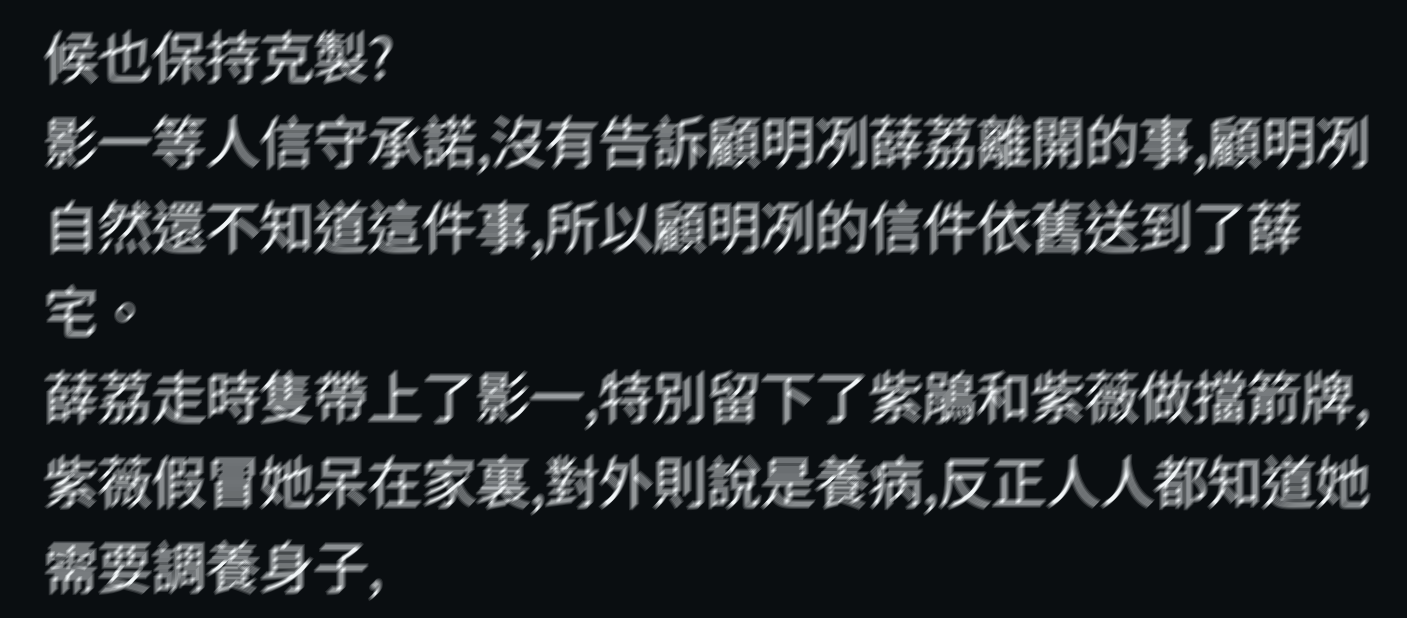候也保持克製?
影一等人信守承諾,沒有告訴顧明冽薛荔離開的事,顧明冽自然還不知道這件事,所以顧明冽的信件依舊送到了薛宅。
薛荔走時隻帶上了影一,特別留下了紫鵑和紫薇做擋箭牌,紫薇假冒她呆在家裏,對外則說是養病,反正人人都知道她需要調養身子,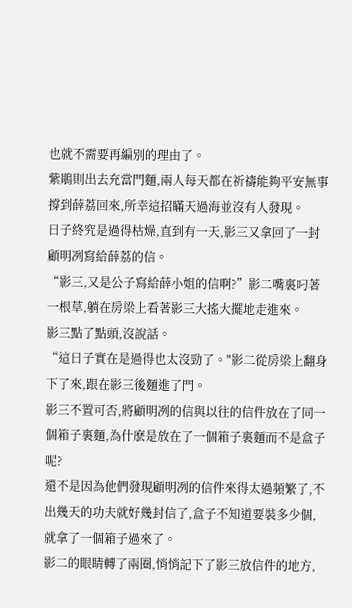也就不需要再編別的理由了。
紫鵑則出去充當門麵,兩人每天都在祈禱能夠平安無事撐到薛荔回來,所幸這招瞞天過海並沒有人發現。
日子終究是過得枯燥,直到有一天,影三又拿回了一封顧明冽寫給薛荔的信。
“影三,又是公子寫給薛小姐的信啊?”影二嘴裏叼著一根草,躺在房梁上看著影三大搖大擺地走進來。
影三點了點頭,沒說話。
“這日子實在是過得也太沒勁了。"影二從房梁上翻身下了來,跟在影三後麵進了門。
影三不置可否,將顧明冽的信與以往的信件放在了同一個箱子裏麵,為什麽是放在了一個箱子裏麵而不是盒子呢?
還不是因為他們發現顧明冽的信件來得太過頻繁了,不出幾天的功夫就好幾封信了,盒子不知道要裝多少個,就拿了一個箱子過來了。
影二的眼睛轉了兩圈,悄悄記下了影三放信件的地方,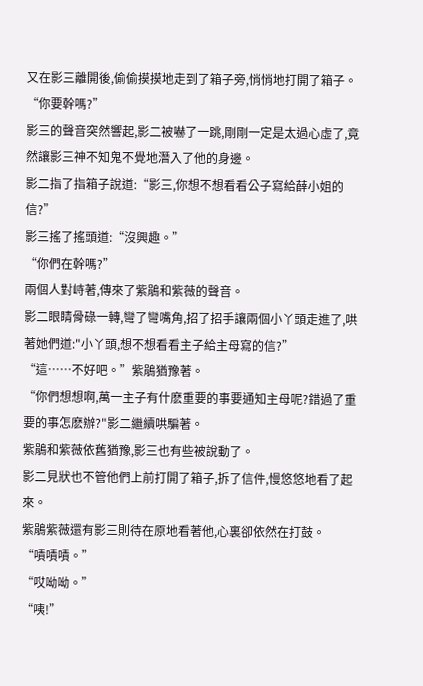又在影三離開後,偷偷摸摸地走到了箱子旁,悄悄地打開了箱子。
“你要幹嗎?”
影三的聲音突然響起,影二被嚇了一跳,剛剛一定是太過心虛了,竟然讓影三神不知鬼不覺地潛入了他的身邊。
影二指了指箱子說道:“影三,你想不想看看公子寫給薛小姐的信?”
影三搖了搖頭道:“沒興趣。”
“你們在幹嗎?”
兩個人對峙著,傳來了紫鵑和紫薇的聲音。
影二眼睛骨碌一轉,彎了彎嘴角,招了招手讓兩個小丫頭走進了,哄著她們道:"小丫頭,想不想看看主子給主母寫的信?”
“這……不好吧。”紫鵑猶豫著。
“你們想想啊,萬一主子有什麽重要的事要通知主母呢?錯過了重要的事怎麽辦?"影二繼續哄騙著。
紫鵑和紫薇依舊猶豫,影三也有些被說動了。
影二見狀也不管他們上前打開了箱子,拆了信件,慢悠悠地看了起來。
紫鵑紫薇還有影三則待在原地看著他,心裏卻依然在打鼓。
“嘖嘖嘖。”
“哎呦呦。”
“咦!”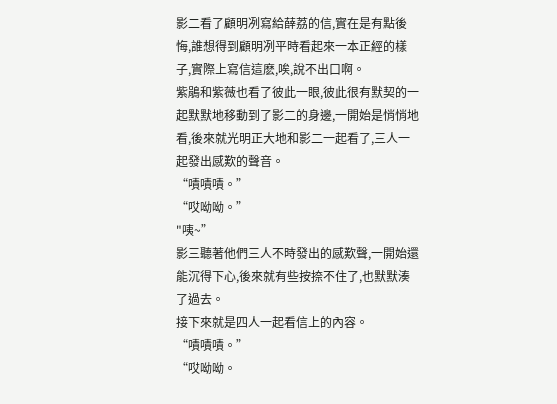影二看了顧明冽寫給薛荔的信,實在是有點後悔,誰想得到顧明冽平時看起來一本正經的樣子,實際上寫信這麽,唉,說不出口啊。
紫鵑和紫薇也看了彼此一眼,彼此很有默契的一起默默地移動到了影二的身邊,一開始是悄悄地看,後來就光明正大地和影二一起看了,三人一起發出感歎的聲音。
“嘖嘖嘖。”
“哎呦呦。”
"咦~”
影三聽著他們三人不時發出的感歎聲,一開始還能沉得下心,後來就有些按捺不住了,也默默湊了過去。
接下來就是四人一起看信上的內容。
“嘖嘖嘖。”
“哎呦呦。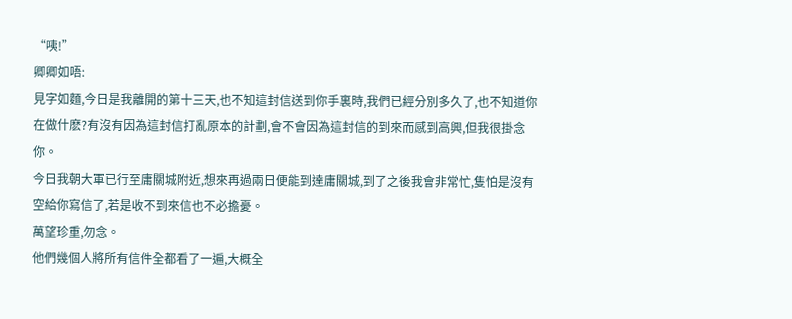“咦!”
卿卿如唔:
見字如麵,今日是我離開的第十三天,也不知這封信送到你手裏時,我們已經分別多久了,也不知道你在做什麽?有沒有因為這封信打亂原本的計劃,會不會因為這封信的到來而感到高興,但我很掛念你。
今日我朝大軍已行至庸關城附近,想來再過兩日便能到達庸關城,到了之後我會非常忙,隻怕是沒有空給你寫信了,若是收不到來信也不必擔憂。
萬望珍重,勿念。
他們幾個人將所有信件全都看了一遍,大概全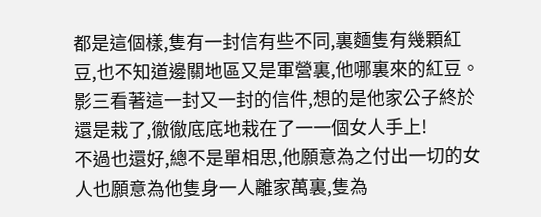都是這個樣,隻有一封信有些不同,裏麵隻有幾顆紅豆,也不知道邊關地區又是軍營裏,他哪裏來的紅豆。
影三看著這一封又一封的信件,想的是他家公子終於還是栽了,徹徹底底地栽在了一一個女人手上!
不過也還好,總不是單相思,他願意為之付出一切的女人也願意為他隻身一人離家萬裏,隻為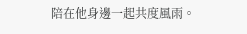陪在他身邊一起共度風雨。